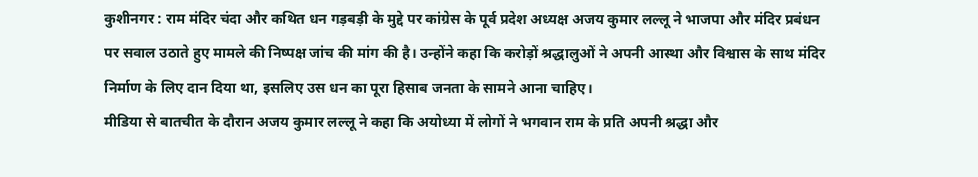कुशीनगर : राम मंदिर चंदा और कथित धन गड़बड़ी के मुद्दे पर कांग्रेस के पूर्व प्रदेश अध्यक्ष अजय कुमार लल्लू ने भाजपा और मंदिर प्रबंधन पर सवाल उठाते हुए मामले की निष्पक्ष जांच की मांग की है। उन्होंने कहा कि करोड़ों श्रद्धालुओं ने अपनी आस्था और विश्वास के साथ मंदिर निर्माण के लिए दान दिया था, इसलिए उस धन का पूरा हिसाब जनता के सामने आना चाहिए।
मीडिया से बातचीत के दौरान अजय कुमार लल्लू ने कहा कि अयोध्या में लोगों ने भगवान राम के प्रति अपनी श्रद्धा और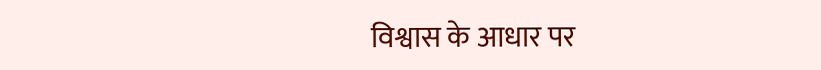विश्वास के आधार पर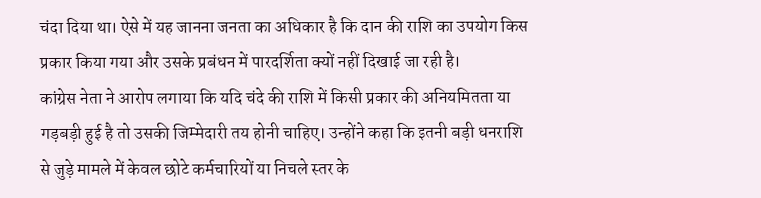चंदा दिया था। ऐसे में यह जानना जनता का अधिकार है कि दान की राशि का उपयोग किस प्रकार किया गया और उसके प्रबंधन में पारदर्शिता क्यों नहीं दिखाई जा रही है।
कांग्रेस नेता ने आरोप लगाया कि यदि चंदे की राशि में किसी प्रकार की अनियमितता या गड़बड़ी हुई है तो उसकी जिम्मेदारी तय होनी चाहिए। उन्होंने कहा कि इतनी बड़ी धनराशि से जुड़े मामले में केवल छोटे कर्मचारियों या निचले स्तर के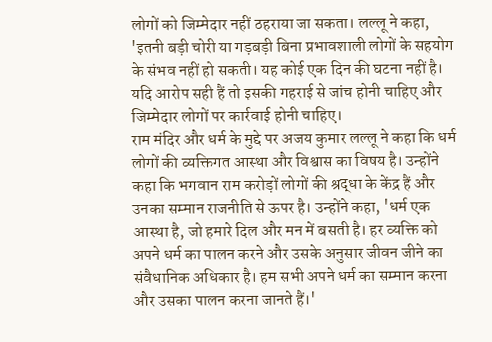लोगों को जिम्मेदार नहीं ठहराया जा सकता। लल्लू ने कहा, 'इतनी बड़ी चोरी या गड़बड़ी बिना प्रभावशाली लोगों के सहयोग के संभव नहीं हो सकती। यह कोई एक दिन की घटना नहीं है। यदि आरोप सही हैं तो इसकी गहराई से जांच होनी चाहिए और जिम्मेदार लोगों पर कार्रवाई होनी चाहिए।
राम मंदिर और धर्म के मुद्दे पर अजय कुमार लल्लू ने कहा कि धर्म लोगों की व्यक्तिगत आस्था और विश्वास का विषय है। उन्होंने कहा कि भगवान राम करोड़ों लोगों की श्रद्धा के केंद्र हैं और उनका सम्मान राजनीति से ऊपर है। उन्होंने कहा, 'धर्म एक आस्था है, जो हमारे दिल और मन में बसती है। हर व्यक्ति को अपने धर्म का पालन करने और उसके अनुसार जीवन जीने का संवैधानिक अधिकार है। हम सभी अपने धर्म का सम्मान करना और उसका पालन करना जानते हैं।'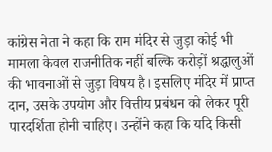कांग्रेस नेता ने कहा कि राम मंदिर से जुड़ा कोई भी मामला केवल राजनीतिक नहीं बल्कि करोड़ों श्रद्धालुओं की भावनाओं से जुड़ा विषय है। इसलिए मंदिर में प्राप्त दान, उसके उपयोग और वित्तीय प्रबंधन को लेकर पूरी पारदर्शिता होनी चाहिए। उन्होंने कहा कि यदि किसी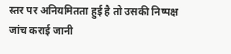स्तर पर अनियमितता हुई है तो उसकी निष्पक्ष जांच कराई जानी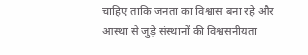चाहिए ताकि जनता का विश्वास बना रहे और आस्था से जुड़े संस्थानों की विश्वसनीयता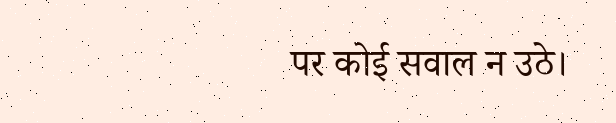पर कोई सवाल न उठे।